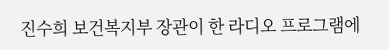진수희 보건복지부 장관이 한 라디오 프로그램에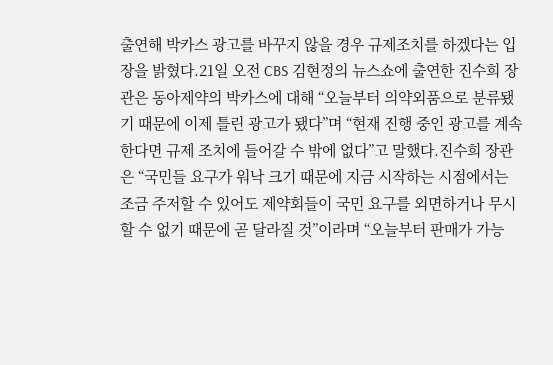출연해 박카스 광고를 바꾸지 않을 경우 규제조치를 하겠다는 입장을 밝혔다.21일 오전 CBS 김현정의 뉴스쇼에 출연한 진수희 장관은 동아제약의 박카스에 대해 “오늘부터 의약외품으로 분류됐기 때문에 이제 틀린 광고가 됐다”며 “현재 진행 중인 광고를 계속한다면 규제 조치에 들어갈 수 밖에 없다”고 말했다.진수희 장관은 “국민들 요구가 워낙 크기 때문에 지금 시작하는 시점에서는 조금 주저할 수 있어도 제약회들이 국민 요구를 외면하거나 무시할 수 없기 때문에 곧 달라질 것”이라며 “오늘부터 판매가 가능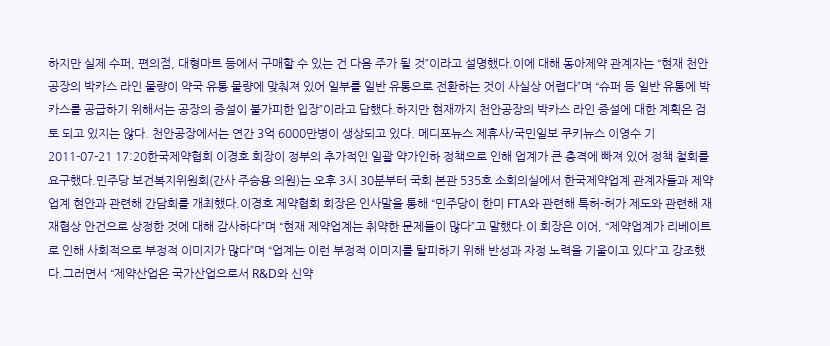하지만 실제 수퍼, 편의점, 대형마트 등에서 구매할 수 있는 건 다음 주가 될 것”이라고 설명했다.이에 대해 동아제약 관계자는 “현재 천안공장의 박카스 라인 물량이 약국 유통 물량에 맞춰져 있어 일부를 일반 유통으로 전환하는 것이 사실상 어렵다”며 “슈퍼 등 일반 유통에 박카스를 공급하기 위해서는 공장의 증설이 불가피한 입장”이라고 답했다.하지만 현재까지 천안공장의 박카스 라인 증설에 대한 계획은 검토 되고 있지는 않다. 천안공장에서는 연간 3억 6000만병이 생상되고 있다. 메디포뉴스 제휴사/국민일보 쿠키뉴스 이영수 기
2011-07-21 17:20한국제약협회 이경호 회장이 정부의 추가적인 일괄 약가인하 정책으로 인해 업계가 큰 충격에 빠져 있어 정책 철회를 요구했다.민주당 보건복지위원회(간사 주승용 의원)는 오후 3시 30분부터 국회 본관 535호 소회의실에서 한국제약업계 관계자들과 제약업계 현안과 관련해 간담회를 개최했다.이경호 제약협회 회장은 인사말을 통해 “민주당이 한미 FTA와 관련해 특허-허가 제도와 관련해 재재협상 안건으로 상정한 것에 대해 감사하다”며 “현재 제약업계는 취약한 문제들이 많다”고 말했다.이 회장은 이어, “제약업계가 리베이트로 인해 사회적으로 부정적 이미지가 많다”며 “업계는 이런 부정적 이미지를 탈피하기 위해 반성과 자정 노력을 기울이고 있다”고 강조했다.그러면서 “제약산업은 국가산업으로서 R&D와 신약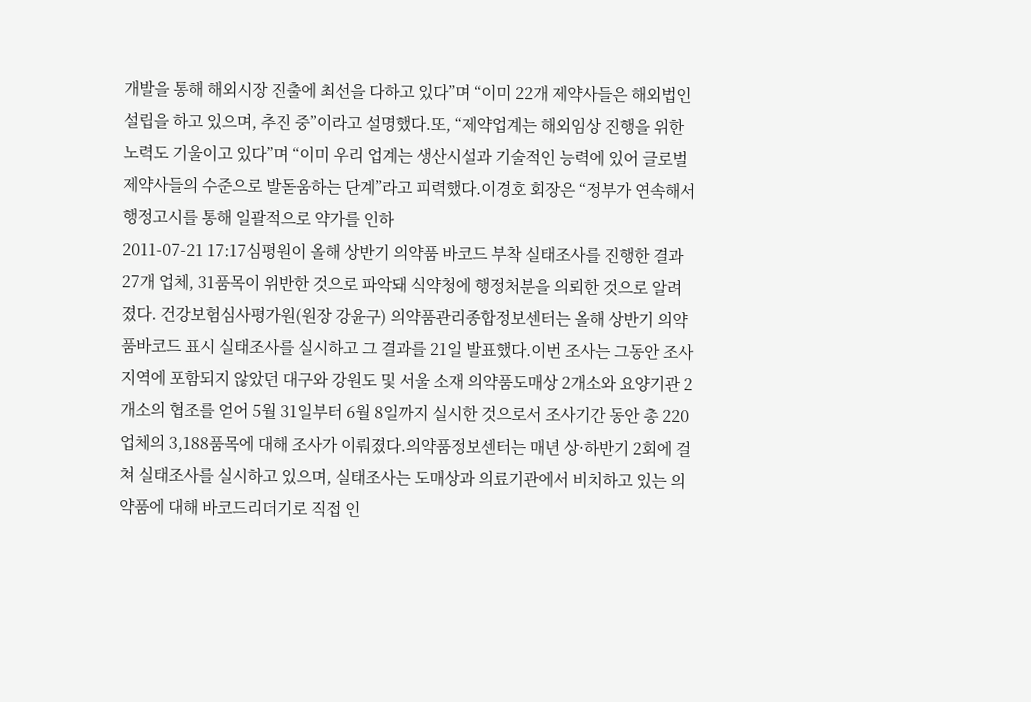개발을 통해 해외시장 진출에 최선을 다하고 있다”며 “이미 22개 제약사들은 해외법인 설립을 하고 있으며, 추진 중”이라고 설명했다.또, “제약업계는 해외임상 진행을 위한 노력도 기울이고 있다”며 “이미 우리 업계는 생산시설과 기술적인 능력에 있어 글로벌 제약사들의 수준으로 발돋움하는 단계”라고 피력했다.이경호 회장은 “정부가 연속해서 행정고시를 통해 일괄적으로 약가를 인하
2011-07-21 17:17심평원이 올해 상반기 의약품 바코드 부착 실태조사를 진행한 결과 27개 업체, 31품목이 위반한 것으로 파악돼 식약청에 행정처분을 의뢰한 것으로 알려졌다. 건강보험심사평가원(원장 강윤구) 의약품관리종합정보센터는 올해 상반기 의약품바코드 표시 실태조사를 실시하고 그 결과를 21일 발표했다.이번 조사는 그동안 조사지역에 포함되지 않았던 대구와 강원도 및 서울 소재 의약품도매상 2개소와 요양기관 2개소의 협조를 얻어 5월 31일부터 6월 8일까지 실시한 것으로서 조사기간 동안 총 220업체의 3,188품목에 대해 조사가 이뤄졌다.의약품정보센터는 매년 상·하반기 2회에 걸쳐 실태조사를 실시하고 있으며, 실태조사는 도매상과 의료기관에서 비치하고 있는 의약품에 대해 바코드리더기로 직접 인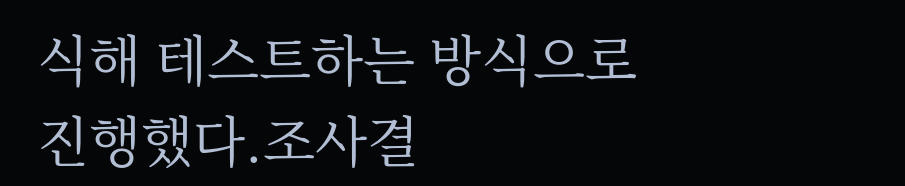식해 테스트하는 방식으로 진행했다.조사결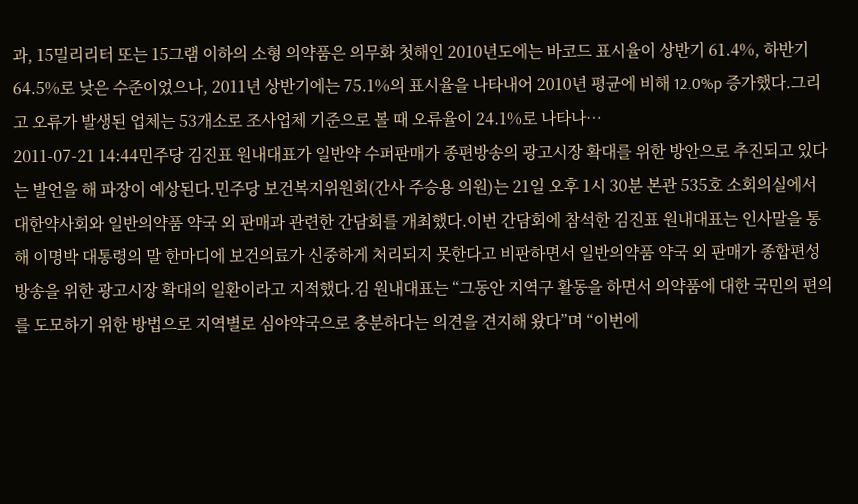과, 15밀리리터 또는 15그램 이하의 소형 의약품은 의무화 첫해인 2010년도에는 바코드 표시율이 상반기 61.4%, 하반기 64.5%로 낮은 수준이었으나, 2011년 상반기에는 75.1%의 표시율을 나타내어 2010년 평균에 비해 12.0%p 증가했다.그리고 오류가 발생된 업체는 53개소로 조사업체 기준으로 볼 때 오류율이 24.1%로 나타나…
2011-07-21 14:44민주당 김진표 원내대표가 일반약 수퍼판매가 종편방송의 광고시장 확대를 위한 방안으로 추진되고 있다는 발언을 해 파장이 예상된다.민주당 보건복지위원회(간사 주승용 의원)는 21일 오후 1시 30분 본관 535호 소회의실에서 대한약사회와 일반의약품 약국 외 판매과 관련한 간담회를 개최했다.이번 간담회에 참석한 김진표 원내대표는 인사말을 통해 이명박 대통령의 말 한마디에 보건의료가 신중하게 처리되지 못한다고 비판하면서 일반의약품 약국 외 판매가 종합편성 방송을 위한 광고시장 확대의 일환이라고 지적했다.김 원내대표는 “그동안 지역구 활동을 하면서 의약품에 대한 국민의 편의를 도모하기 위한 방법으로 지역별로 심야약국으로 충분하다는 의견을 견지해 왔다”며 “이번에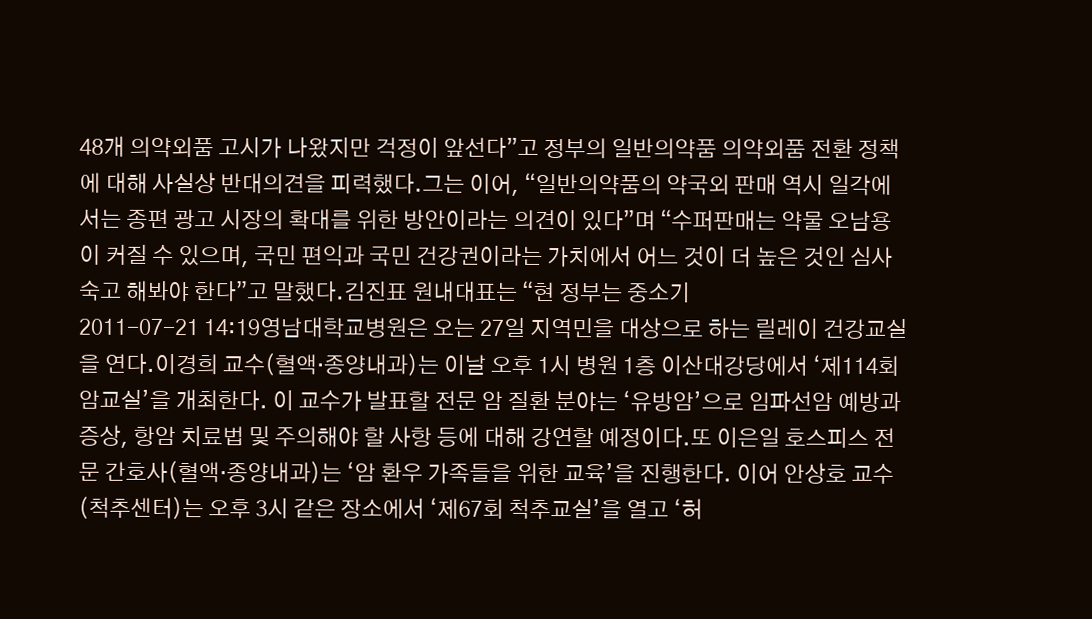48개 의약외품 고시가 나왔지만 걱정이 앞선다”고 정부의 일반의약품 의약외품 전환 정책에 대해 사실상 반대의견을 피력했다.그는 이어, “일반의약품의 약국외 판매 역시 일각에서는 종편 광고 시장의 확대를 위한 방안이라는 의견이 있다”며 “수퍼판매는 약물 오남용이 커질 수 있으며, 국민 편익과 국민 건강권이라는 가치에서 어느 것이 더 높은 것인 심사숙고 해봐야 한다”고 말했다.김진표 원내대표는 “현 정부는 중소기
2011-07-21 14:19영남대학교병원은 오는 27일 지역민을 대상으로 하는 릴레이 건강교실을 연다.이경희 교수(혈액·종양내과)는 이날 오후 1시 병원 1층 이산대강당에서 ‘제114회 암교실’을 개최한다. 이 교수가 발표할 전문 암 질환 분야는 ‘유방암’으로 임파선암 예방과 증상, 항암 치료법 및 주의해야 할 사항 등에 대해 강연할 예정이다.또 이은일 호스피스 전문 간호사(혈액·종양내과)는 ‘암 환우 가족들을 위한 교육’을 진행한다. 이어 안상호 교수(척추센터)는 오후 3시 같은 장소에서 ‘제67회 척추교실’을 열고 ‘허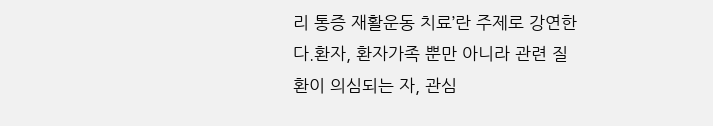리 통증 재활운동 치료’란 주제로 강연한다.환자, 환자가족 뿐만 아니라 관련 질환이 의심되는 자, 관심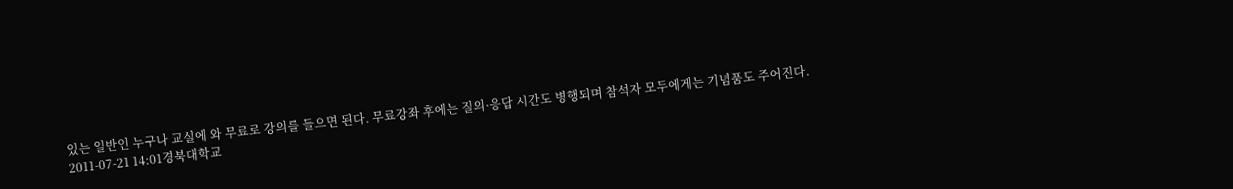있는 일반인 누구나 교실에 와 무료로 강의를 들으면 된다. 무료강좌 후에는 질의·응답 시간도 병행되며 참석자 모두에게는 기념품도 주어진다.
2011-07-21 14:01경북대학교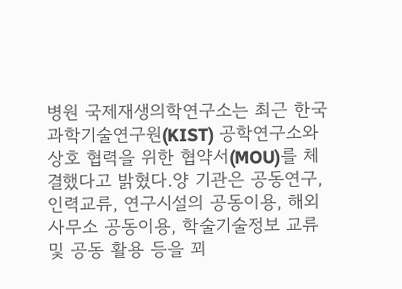병원 국제재생의학연구소는 최근 한국과학기술연구원(KIST) 공학연구소와 상호 협력을 위한 협약서(MOU)를 체결했다고 밝혔다.양 기관은 공동연구, 인력교류, 연구시설의 공동이용, 해외사무소 공동이용, 학술기술정보 교류 및 공동 활용 등을 꾀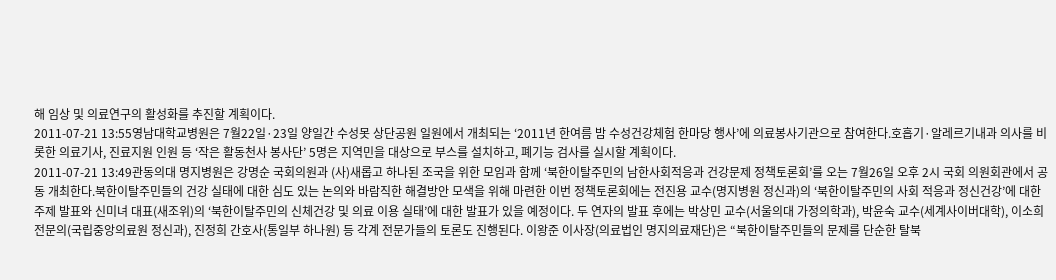해 임상 및 의료연구의 활성화를 추진할 계획이다.
2011-07-21 13:55영남대학교병원은 7월22일·23일 양일간 수성못 상단공원 일원에서 개최되는 ‘2011년 한여름 밤 수성건강체험 한마당 행사’에 의료봉사기관으로 참여한다.호흡기·알레르기내과 의사를 비롯한 의료기사, 진료지원 인원 등 ‘작은 활동천사 봉사단’ 5명은 지역민을 대상으로 부스를 설치하고, 폐기능 검사를 실시할 계획이다.
2011-07-21 13:49관동의대 명지병원은 강명순 국회의원과 (사)새롭고 하나된 조국을 위한 모임과 함께 ‘북한이탈주민의 남한사회적응과 건강문제 정책토론회’를 오는 7월26일 오후 2시 국회 의원회관에서 공동 개최한다.북한이탈주민들의 건강 실태에 대한 심도 있는 논의와 바람직한 해결방안 모색을 위해 마련한 이번 정책토론회에는 전진용 교수(명지병원 정신과)의 ‘북한이탈주민의 사회 적응과 정신건강’에 대한 주제 발표와 신미녀 대표(새조위)의 ‘북한이탈주민의 신체건강 및 의료 이용 실태’에 대한 발표가 있을 예정이다. 두 연자의 발표 후에는 박상민 교수(서울의대 가정의학과), 박윤숙 교수(세계사이버대학), 이소희 전문의(국립중앙의료원 정신과), 진정희 간호사(통일부 하나원) 등 각계 전문가들의 토론도 진행된다. 이왕준 이사장(의료법인 명지의료재단)은 “북한이탈주민들의 문제를 단순한 탈북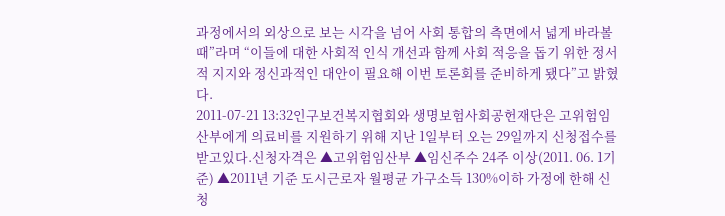과정에서의 외상으로 보는 시각을 넘어 사회 통합의 측면에서 넓게 바라볼 때”라며 “이들에 대한 사회적 인식 개선과 함께 사회 적응을 돕기 위한 정서적 지지와 정신과적인 대안이 필요해 이번 토론회를 준비하게 됐다”고 밝혔다.
2011-07-21 13:32인구보건복지협회와 생명보험사회공헌재단은 고위험임산부에게 의료비를 지원하기 위해 지난 1일부터 오는 29일까지 신청접수를 받고있다.신청자격은 ▲고위험임산부 ▲임신주수 24주 이상(2011. 06. 1기준) ▲2011년 기준 도시근로자 월평균 가구소득 130%이하 가정에 한해 신청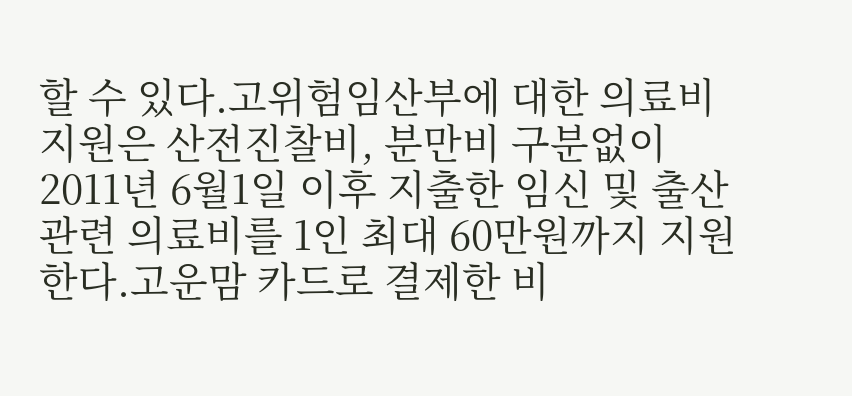할 수 있다.고위험임산부에 대한 의료비 지원은 산전진찰비, 분만비 구분없이 2011년 6월1일 이후 지출한 임신 및 출산관련 의료비를 1인 최대 60만원까지 지원한다.고운맘 카드로 결제한 비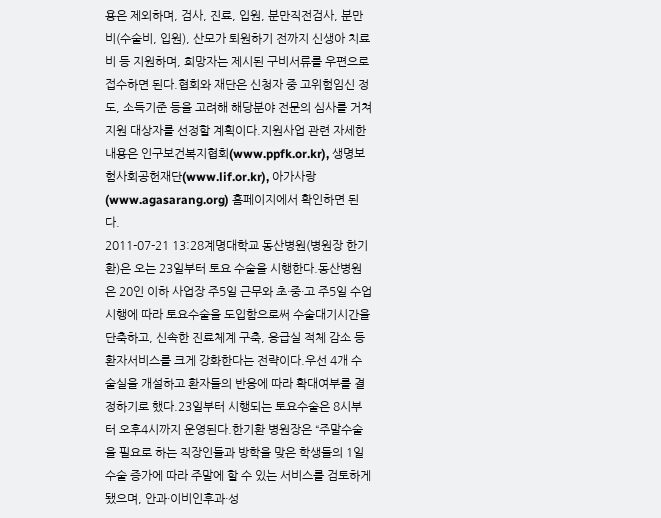용은 제외하며, 검사, 진료, 입원, 분만직전검사, 분만비(수술비, 입원), 산모가 퇴원하기 전까지 신생아 치료비 등 지원하며, 희망자는 제시된 구비서류를 우편으로 접수하면 된다.협회와 재단은 신청자 중 고위험임신 정도, 소득기준 등을 고려해 해당분야 전문의 심사를 거쳐 지원 대상자를 선정할 계획이다.지원사업 관련 자세한 내용은 인구보건복지협회(www.ppfk.or.kr), 생명보험사회공헌재단(www.lif.or.kr), 아가사랑(www.agasarang.org) 홈페이지에서 확인하면 된다.
2011-07-21 13:28계명대학교 동산병원(병원장 한기환)은 오는 23일부터 토요 수술을 시행한다.동산병원은 20인 이하 사업장 주5일 근무와 초·중·고 주5일 수업 시행에 따라 토요수술을 도입함으로써 수술대기시간을 단축하고, 신속한 진료체계 구축, 응급실 적체 감소 등 환자서비스를 크게 강화한다는 전략이다.우선 4개 수술실을 개설하고 환자들의 반응에 따라 확대여부를 결정하기로 했다.23일부터 시행되는 토요수술은 8시부터 오후4시까지 운영된다.한기환 병원장은 “주말수술을 필요로 하는 직장인들과 방학을 맞은 학생들의 1일 수술 증가에 따라 주말에 할 수 있는 서비스를 검토하게 됐으며, 안과·이비인후과·성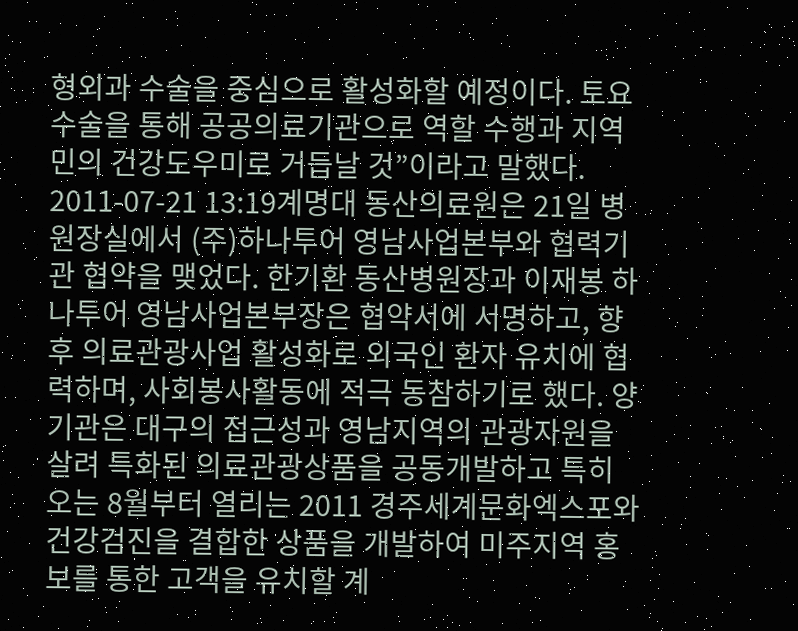형외과 수술을 중심으로 활성화할 예정이다. 토요수술을 통해 공공의료기관으로 역할 수행과 지역민의 건강도우미로 거듭날 것”이라고 말했다.
2011-07-21 13:19계명대 동산의료원은 21일 병원장실에서 (주)하나투어 영남사업본부와 협력기관 협약을 맺었다. 한기환 동산병원장과 이재봉 하나투어 영남사업본부장은 협약서에 서명하고, 향후 의료관광사업 활성화로 외국인 환자 유치에 협력하며, 사회봉사활동에 적극 동참하기로 했다. 양 기관은 대구의 접근성과 영남지역의 관광자원을 살려 특화된 의료관광상품을 공동개발하고 특히 오는 8월부터 열리는 2011 경주세계문화엑스포와 건강검진을 결합한 상품을 개발하여 미주지역 홍보를 통한 고객을 유치할 계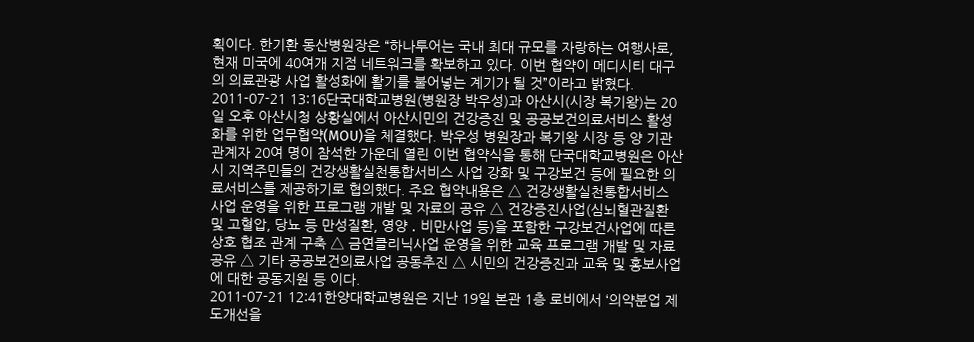획이다. 한기환 동산병원장은 “하나투어는 국내 최대 규모를 자랑하는 여행사로, 현재 미국에 40여개 지점 네트워크를 확보하고 있다. 이번 협약이 메디시티 대구의 의료관광 사업 활성화에 활기를 불어넣는 계기가 될 것”이라고 밝혔다.
2011-07-21 13:16단국대학교병원(병원장 박우성)과 아산시(시장 복기왕)는 20일 오후 아산시청 상황실에서 아산시민의 건강증진 및 공공보건의료서비스 활성화를 위한 업무협약(MOU)을 체결했다. 박우성 병원장과 복기왕 시장 등 양 기관 관계자 20여 명이 참석한 가운데 열린 이번 협약식을 통해 단국대학교병원은 아산시 지역주민들의 건강생활실천통합서비스 사업 강화 및 구강보건 등에 필요한 의료서비스를 제공하기로 협의했다. 주요 협약내용은 △ 건강생활실천통합서비스 사업 운영을 위한 프로그램 개발 및 자료의 공유 △ 건강증진사업(심뇌혈관질환 및 고혈압, 당뇨 등 만성질환, 영양 ․ 비만사업 등)을 포함한 구강보건사업에 따른 상호 협조 관계 구축 △ 금연클리닉사업 운영을 위한 교육 프로그램 개발 및 자료공유 △ 기타 공공보건의료사업 공동추진 △ 시민의 건강증진과 교육 및 홍보사업에 대한 공동지원 등 이다.
2011-07-21 12:41한양대학교병원은 지난 19일 본관 1층 로비에서 ‘의약분업 제도개선을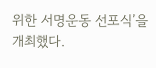위한 서명운동 선포식’을 개최했다.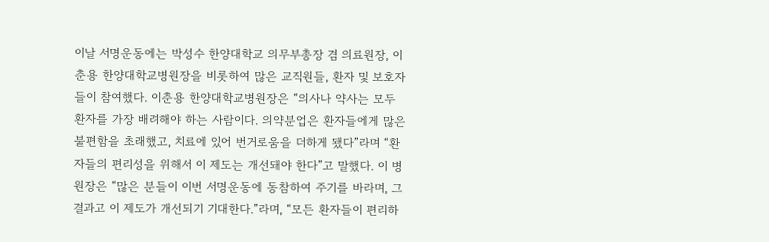이날 서명운동에는 박성수 한양대학교 의무부총장 겸 의료원장, 이춘용 한양대학교병원장을 비롯하여 많은 교직원들, 환자 및 보호자들이 참여했다. 이춘용 한양대학교병원장은 “의사나 약사는 모두 환자를 가장 배려해야 하는 사람이다. 의약분업은 환자들에게 많은 불편함을 초래했고, 치료에 있어 번거로움을 더하게 됐다”라며 “환자들의 편리성을 위해서 이 제도는 개선돼야 한다”고 말했다. 이 병원장은 “많은 분들이 이번 서명운동에 동참하여 주기를 바라며, 그 결과고 이 제도가 개선되기 기대한다.”라며, “모든 환자들이 편리하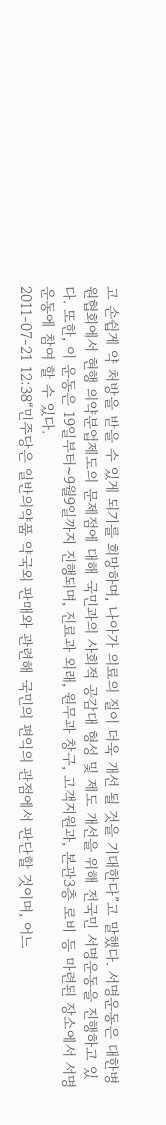고 손쉽게 약 처방을 받을 수 있게 되기를 희망하며, 나아가 의료의 질이 더욱 개선 될 것을 기대한다”고 말했다. 서명운동은 대한병원협회에서 현행 의약분업제도의 문제점에 대해 국민과의 사회적 공감대 형성 및 제도 개선을 위해 전국민 서명운동을 진행하고 있다. 또한, 이 운동은 19일부터~9월9일까지 진행되며, 진료과 외래, 원무과 창구, 고객지원과, 본관3층 로비 등 마련된 장소에서 서명운동에 참여 할 수 있다.
2011-07-21 12:38“민주당은 일반의약품 약국외 판매와 관련해 국민의 편익의 관점에서 판단할 것이며, 어느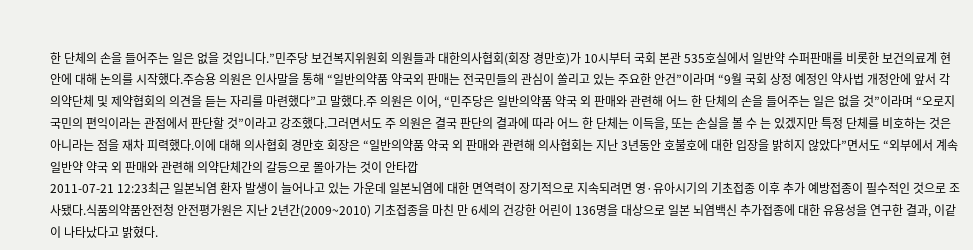한 단체의 손을 들어주는 일은 없을 것입니다.”민주당 보건복지위원회 의원들과 대한의사협회(회장 경만호)가 10시부터 국회 본관 535호실에서 일반약 수퍼판매를 비롯한 보건의료계 현안에 대해 논의를 시작했다.주승용 의원은 인사말을 통해 “일반의약품 약국외 판매는 전국민들의 관심이 쏠리고 있는 주요한 안건”이라며 “9월 국회 상정 예정인 약사법 개정안에 앞서 각 의약단체 및 제약협회의 의견을 듣는 자리를 마련했다”고 말했다.주 의원은 이어, “민주당은 일반의약품 약국 외 판매와 관련해 어느 한 단체의 손을 들어주는 일은 없을 것”이라며 “오로지 국민의 편익이라는 관점에서 판단할 것”이라고 강조했다.그러면서도 주 의원은 결국 판단의 결과에 따라 어느 한 단체는 이득을, 또는 손실을 볼 수 는 있겠지만 특정 단체를 비호하는 것은 아니라는 점을 재차 피력했다.이에 대해 의사협회 경만호 회장은 “일반의약품 약국 외 판매와 관련해 의사협회는 지난 3년동안 호불호에 대한 입장을 밝히지 않았다”면서도 “외부에서 계속 일반약 약국 외 판매와 관련해 의약단체간의 갈등으로 몰아가는 것이 안타깝
2011-07-21 12:23최근 일본뇌염 환자 발생이 늘어나고 있는 가운데 일본뇌염에 대한 면역력이 장기적으로 지속되려면 영·유아시기의 기초접종 이후 추가 예방접종이 필수적인 것으로 조사됐다.식품의약품안전청 안전평가원은 지난 2년간(2009~2010) 기초접종을 마친 만 6세의 건강한 어린이 136명을 대상으로 일본 뇌염백신 추가접종에 대한 유용성을 연구한 결과, 이같이 나타났다고 밝혔다.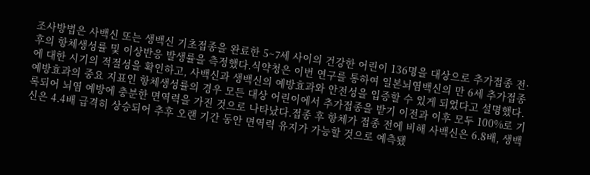조사방법은 사백신 또는 생백신 기초접종을 완료한 5~7세 사이의 건강한 어린이 136명을 대상으로 추가접종 전·후의 항체생성률 및 이상반응 발생률을 측정했다.식약청은 이번 연구를 통하여 일본뇌염백신의 만 6세 추가접종에 대한 시기의 적절성을 확인하고, 사백신과 생백신의 예방효과와 안전성을 입증할 수 있게 되었다고 설명했다. 예방효과의 중요 지표인 항체생성률의 경우 모든 대상 어린이에서 추가접종을 받기 이전과 이후 모두 100%로 기록되어 뇌염 예방에 충분한 면역력을 가진 것으로 나타났다.접종 후 항체가 접종 전에 비해 사백신은 6.8배, 생백신은 4.4배 급격히 상승되어 추후 오랜 기간 동안 면역력 유지가 가능할 것으로 예측됐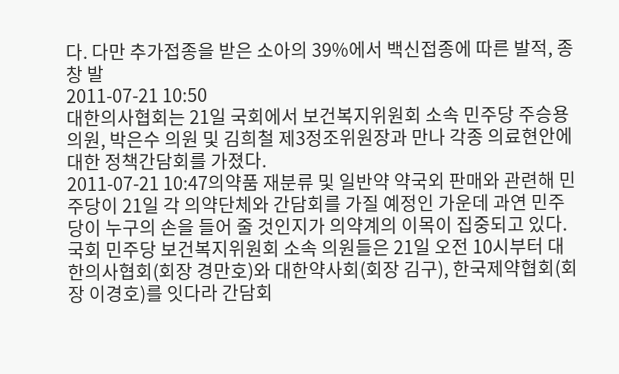다. 다만 추가접종을 받은 소아의 39%에서 백신접종에 따른 발적, 종창 발
2011-07-21 10:50
대한의사협회는 21일 국회에서 보건복지위원회 소속 민주당 주승용 의원, 박은수 의원 및 김희철 제3정조위원장과 만나 각종 의료현안에 대한 정책간담회를 가졌다.
2011-07-21 10:47의약품 재분류 및 일반약 약국외 판매와 관련해 민주당이 21일 각 의약단체와 간담회를 가질 예정인 가운데 과연 민주당이 누구의 손을 들어 줄 것인지가 의약계의 이목이 집중되고 있다.국회 민주당 보건복지위원회 소속 의원들은 21일 오전 10시부터 대한의사협회(회장 경만호)와 대한약사회(회장 김구), 한국제약협회(회장 이경호)를 잇다라 간담회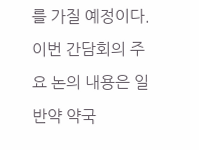를 가질 예정이다.이번 간담회의 주요 논의 내용은 일반약 약국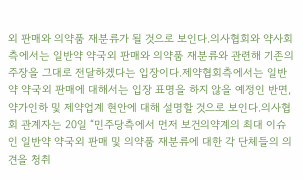외 판매와 의약품 재분류가 될 것으로 보인다.의사협회와 약사회측에서는 일반약 약국외 판매와 의약품 재분류와 관련해 기존의 주장을 그대로 전달하겠다는 입장이다.제약협회측에서는 일반약 약국외 판매에 대해서는 입장 표명을 하지 않을 예정인 반면, 약가인하 및 제약업계 현안에 대해 설명할 것으로 보인다.의사협회 관계자는 20일 “민주당측에서 먼저 보건의약계의 최대 이슈인 일반약 약국외 판매 및 의약품 재분류에 대한 각 단체들의 의견을 청취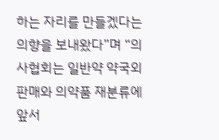하는 자리를 만들겠다는 의향을 보내왔다”며 “의사협회는 일반약 약국외 판매와 의약품 재분류에 앞서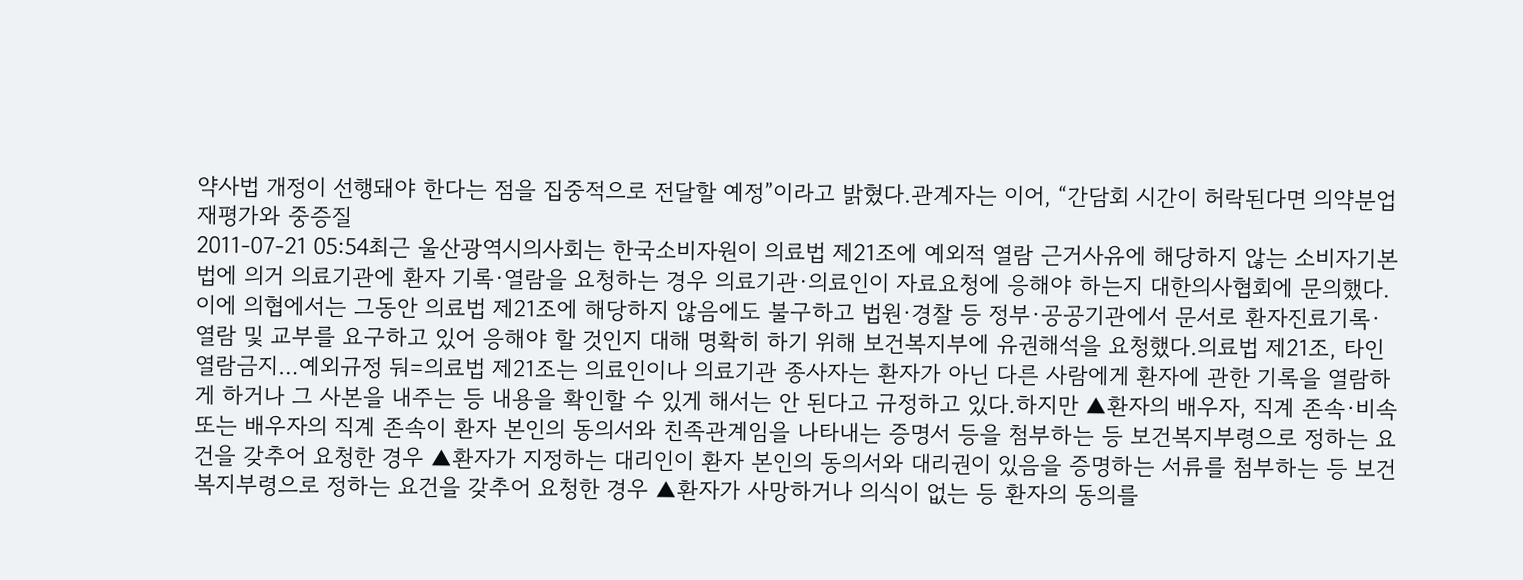약사법 개정이 선행돼야 한다는 점을 집중적으로 전달할 예정”이라고 밝혔다.관계자는 이어, “간담회 시간이 허락된다면 의약분업 재평가와 중증질
2011-07-21 05:54최근 울산광역시의사회는 한국소비자원이 의료법 제21조에 예외적 열람 근거사유에 해당하지 않는 소비자기본법에 의거 의료기관에 환자 기록·열람을 요청하는 경우 의료기관·의료인이 자료요청에 응해야 하는지 대한의사협회에 문의했다.이에 의협에서는 그동안 의료법 제21조에 해당하지 않음에도 불구하고 법원·경찰 등 정부·공공기관에서 문서로 환자진료기록·열람 및 교부를 요구하고 있어 응해야 할 것인지 대해 명확히 하기 위해 보건복지부에 유권해석을 요청했다.의료법 제21조, 타인 열람금지…예외규정 둬=의료법 제21조는 의료인이나 의료기관 종사자는 환자가 아닌 다른 사람에게 환자에 관한 기록을 열람하게 하거나 그 사본을 내주는 등 내용을 확인할 수 있게 해서는 안 된다고 규정하고 있다.하지만 ▲환자의 배우자, 직계 존속·비속 또는 배우자의 직계 존속이 환자 본인의 동의서와 친족관계임을 나타내는 증명서 등을 첨부하는 등 보건복지부령으로 정하는 요건을 갖추어 요청한 경우 ▲환자가 지정하는 대리인이 환자 본인의 동의서와 대리권이 있음을 증명하는 서류를 첨부하는 등 보건복지부령으로 정하는 요건을 갖추어 요청한 경우 ▲환자가 사망하거나 의식이 없는 등 환자의 동의를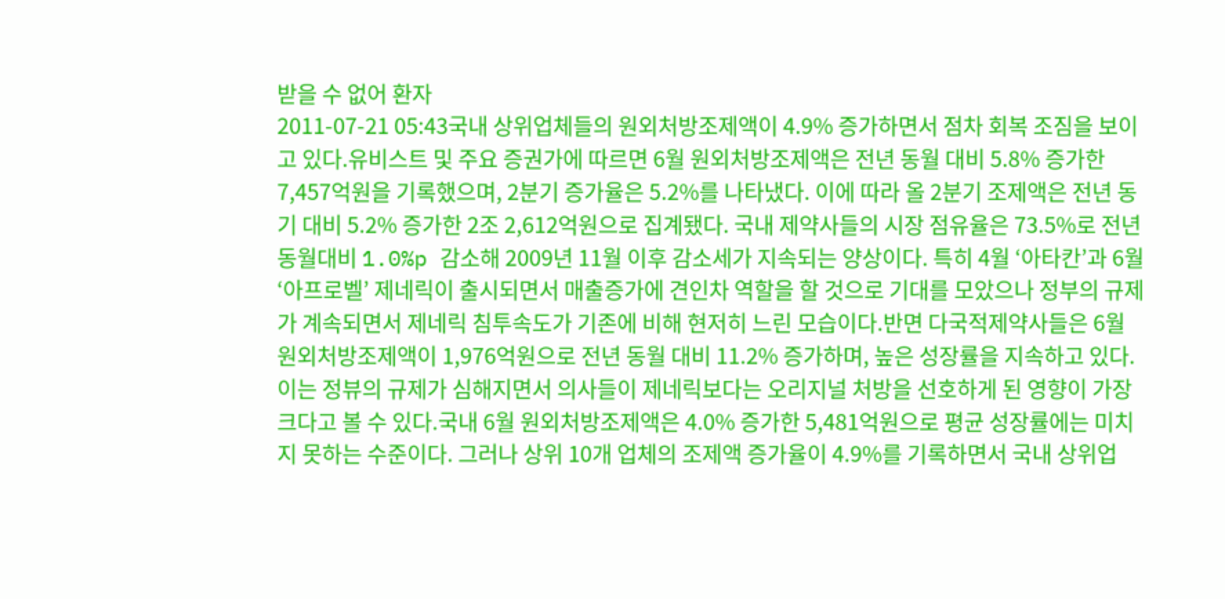받을 수 없어 환자
2011-07-21 05:43국내 상위업체들의 원외처방조제액이 4.9% 증가하면서 점차 회복 조짐을 보이고 있다.유비스트 및 주요 증권가에 따르면 6월 원외처방조제액은 전년 동월 대비 5.8% 증가한 7,457억원을 기록했으며, 2분기 증가율은 5.2%를 나타냈다. 이에 따라 올 2분기 조제액은 전년 동기 대비 5.2% 증가한 2조 2,612억원으로 집계됐다. 국내 제약사들의 시장 점유율은 73.5%로 전년 동월대비 1.0%p 감소해 2009년 11월 이후 감소세가 지속되는 양상이다. 특히 4월 ‘아타칸’과 6월 ‘아프로벨’ 제네릭이 출시되면서 매출증가에 견인차 역할을 할 것으로 기대를 모았으나 정부의 규제가 계속되면서 제네릭 침투속도가 기존에 비해 현저히 느린 모습이다.반면 다국적제약사들은 6월 원외처방조제액이 1,976억원으로 전년 동월 대비 11.2% 증가하며, 높은 성장률을 지속하고 있다.이는 정뷰의 규제가 심해지면서 의사들이 제네릭보다는 오리지널 처방을 선호하게 된 영향이 가장 크다고 볼 수 있다.국내 6월 원외처방조제액은 4.0% 증가한 5,481억원으로 평균 성장률에는 미치지 못하는 수준이다. 그러나 상위 10개 업체의 조제액 증가율이 4.9%를 기록하면서 국내 상위업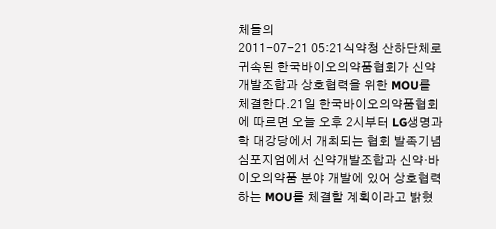체들의
2011-07-21 05:21식약청 산하단체로 귀속된 한국바이오의약품협회가 신약개발조합과 상호협력을 위한 MOU를 체결한다.21일 한국바이오의약품협회에 따르면 오늘 오후 2시부터 LG생명과학 대강당에서 개최되는 협회 발족기념 심포지엄에서 신약개발조합과 신약·바이오의약품 분야 개발에 있어 상호협력하는 MOU를 체결할 계획이라고 밝혔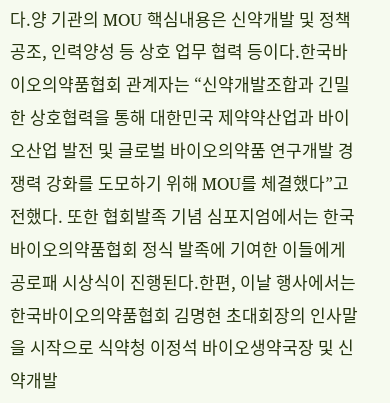다.양 기관의 MOU 핵심내용은 신약개발 및 정책공조, 인력양성 등 상호 업무 협력 등이다.한국바이오의약품협회 관계자는 “신약개발조합과 긴밀한 상호협력을 통해 대한민국 제약약산업과 바이오산업 발전 및 글로벌 바이오의약품 연구개발 경쟁력 강화를 도모하기 위해 MOU를 체결했다”고 전했다. 또한 협회발족 기념 심포지엄에서는 한국바이오의약품협회 정식 발족에 기여한 이들에게 공로패 시상식이 진행된다.한편, 이날 행사에서는 한국바이오의약품협회 김명현 초대회장의 인사말을 시작으로 식약청 이정석 바이오생약국장 및 신약개발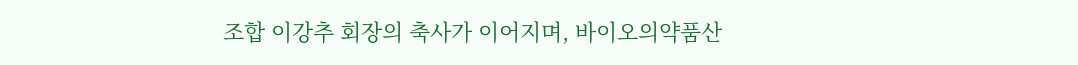조합 이강추 회장의 축사가 이어지며, 바이오의약품산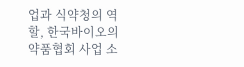업과 식약청의 역할, 한국바이오의약품협회 사업 소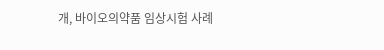개, 바이오의약품 임상시험 사례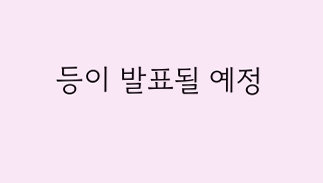등이 발표될 예정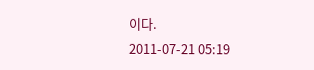이다.
2011-07-21 05:19